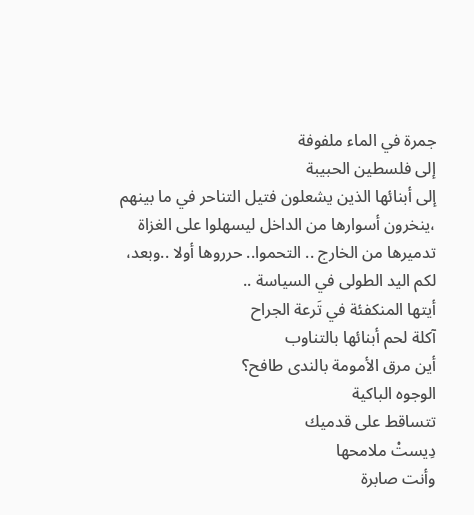جمرة في الماء ملفوفة
إلى فلسطين الحبيبة
إلى أبنائها الذين يشعلون فتيل التناحر في ما بينهم ،ينخرون أسوارها من الداخل ليسهلوا على الغزاة
تدميرها من الخارج .. التحموا.. حرروها أولا ..وبعد، لكم اليد الطولى في السياسة ..
أيتها المنكفئة في تَرعة الجراح
آكلة لحم أبنائها بالتناوب
أين مرق الأمومة بالندى طافح؟
الوجوه الباكية
تتساقط على قدميك
دِيستْ ملامحها
وأنت صابرة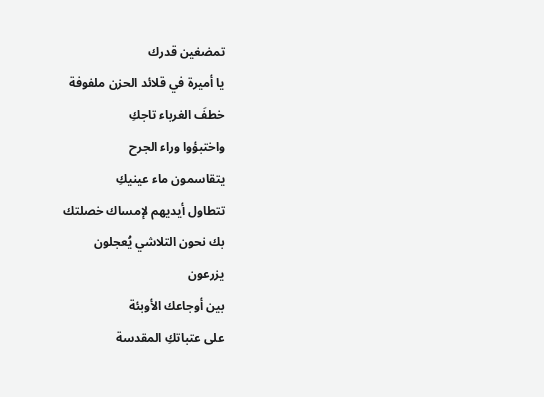تمضغين قدرك
يا أميرة في قلائد الحزن ملفوفة
خطفَ الغرباء تاجكِ
واختبؤوا وراء الجرح
يتقاسمون ماء عينيكِ
تتطاول أيديهم لإمساك خصلتك
بك نحون التلاشي يُعجلون
يزرعون
بين أوجاعك الأوبئة
على عتباتكِ المقدسة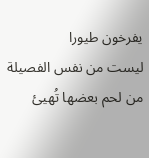يفرخون طيورا
ليست من نفس الفصيلة
من لحم بعضها تُهيئ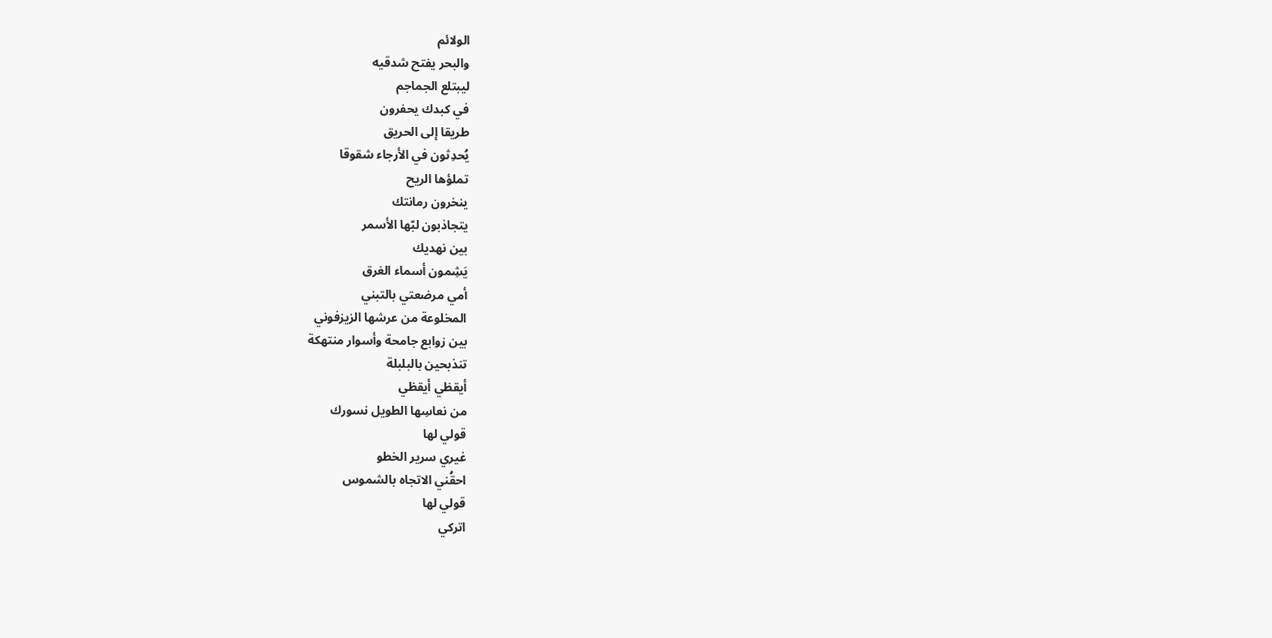الولائم
والبحر يفتح شدقيه
ليبتلع الجماجم
في كبدك يحفرون
طريقا إلى الحريق
يُحدِثون في الأرجاء شقوقا
تملؤها الريح
ينخرون رمانتك
يتجاذبون لبّها الأسمر
بين نهديك
يَشِمون أسماء الغرق
أمي مرضعتي بالتبني
المخلوعة من عرشها الزيزفوني
بين زوابع جامحة وأسوار منتهكة
تنذبحين بالبلبلة
أيقظي أيقظي
من نعاسِها الطويل نسورك
قولي لها
غيري سرير الخطو
احقُني الاتجاه بالشموس
قولي لها
اتركي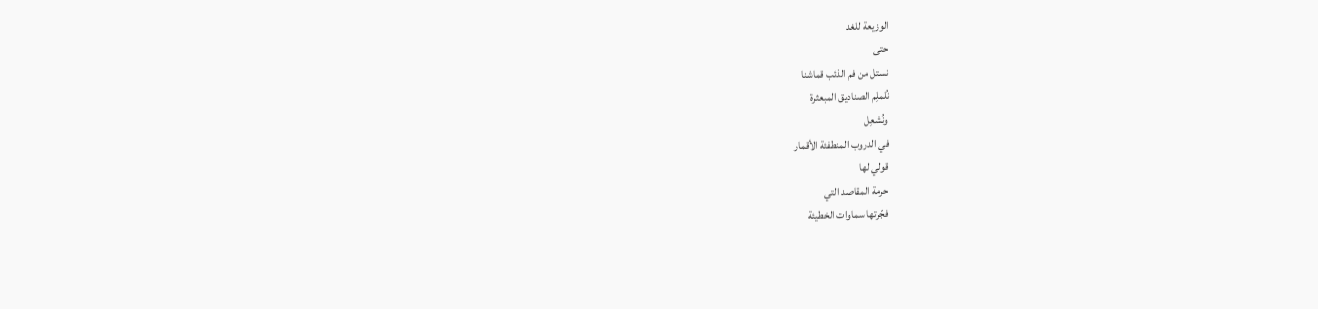الوزيعة للغد
حتى
نستل من فم الذئب قماشنا
نُلملِم الصناديق المبعثرة
ونُشعِل
في الدروب المنطفئة الأقمار
قولي لها
حرمة المقاصد التي
فجّرتها سماوات الخطيئة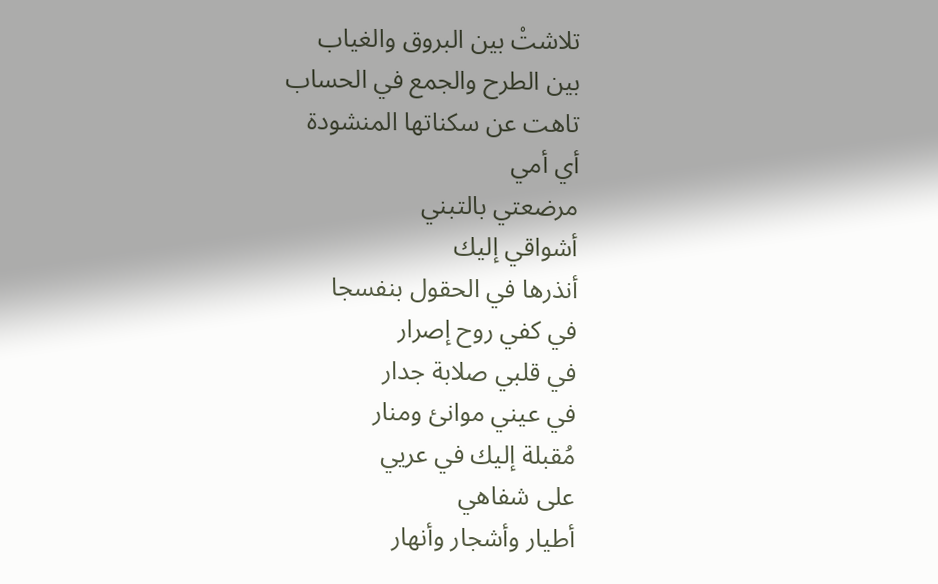تلاشتْ بين البروق والغياب
بين الطرح والجمع في الحساب
تاهت عن سكناتها المنشودة
أي أمي
مرضعتي بالتبني
أشواقي إليك
أنذرها في الحقول بنفسجا
في كفي روح إصرار
في قلبي صلابة جدار
في عيني موانئ ومنار
مُقبلة إليك في عريي
على شفاهي
أطيار وأشجار وأنهار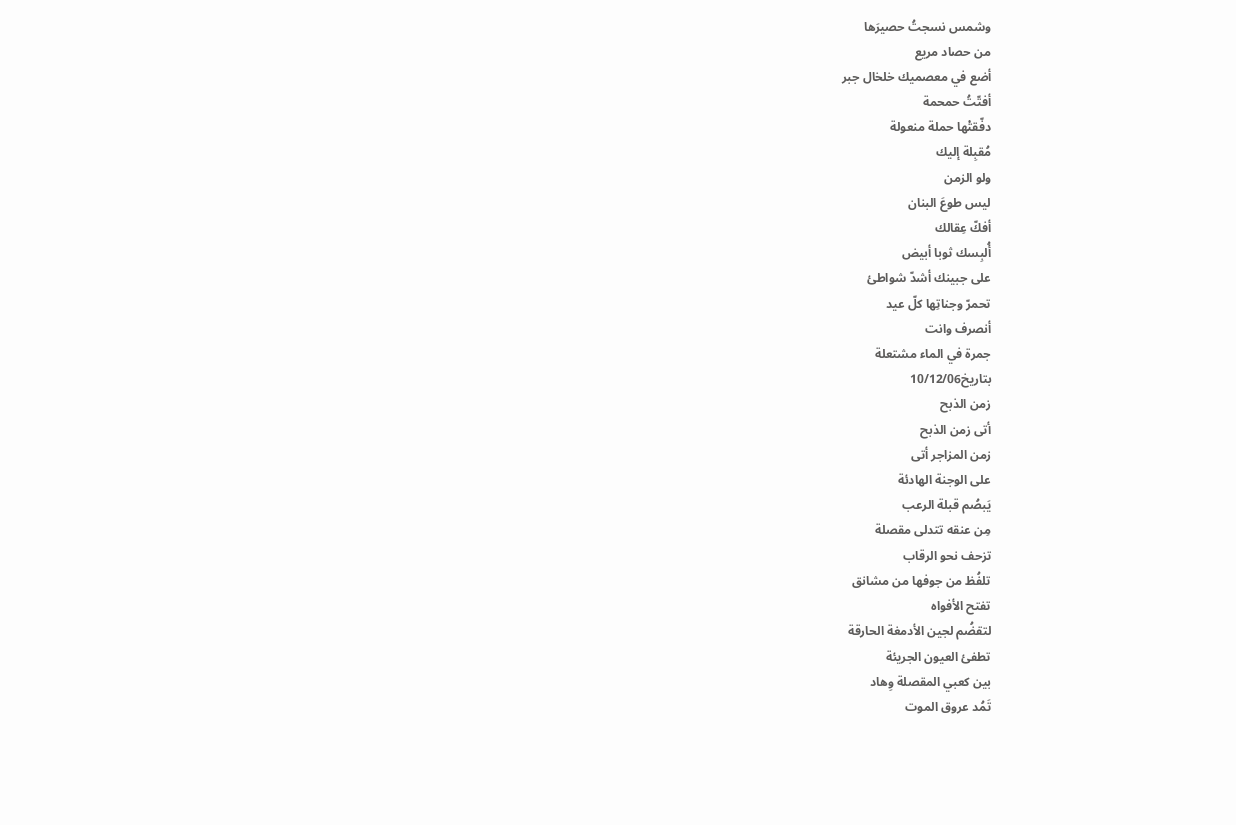وشمس نسجتُ حصيرَها
من حصاد مريع
أضع في معصميك خلخال جبر
أفتّتُ حمحمة
دفّقتْها حملة منعولة
مُقبِلة إليك
ولو الزمن
ليس طوعَ البنان
أفكّ عِقالك
أُلبِسك ثوبا أبيض
على جبينك أشدّ شواطئ
تحمرّ وجناتِها كلّ عيد
أنصرف وانت
جمرة في الماء مشتعلة
بتاريخ10/12/06
زمن الذبح
أتى زمن الذبح
زمن المزاجر أتى
على الوجنة الهادئة
يَبصُم قبلة الرعب
مِن عنقه تتدلى مقصلة
تزحف نحو الرقاب
تلفُظ من جوفها من مشانق
تفتح الأفواه
لتقضُم لجين الأدمغة الحارقة
تطفئ العيون الجريئة
بين كعبي المقصلة وِهاد
تَمُد عروق الموت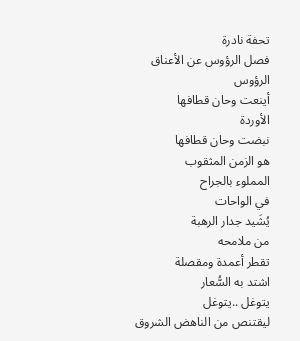تحفة نادرة
فصل الرؤوس عن الأعناق
الرؤوس
أينعت وحان قطافها
الأوردة
نبضت وحان قطافها
هو الزمن المثقوب
المملوء بالجراح
في الواحات
يُشَيد جدار الرهبة
من ملامحه
تقطر أعمدة ومقصلة
اشتد به السُّعار
يتوغل ..يتوغل
ليقتنص من الناهض الشروق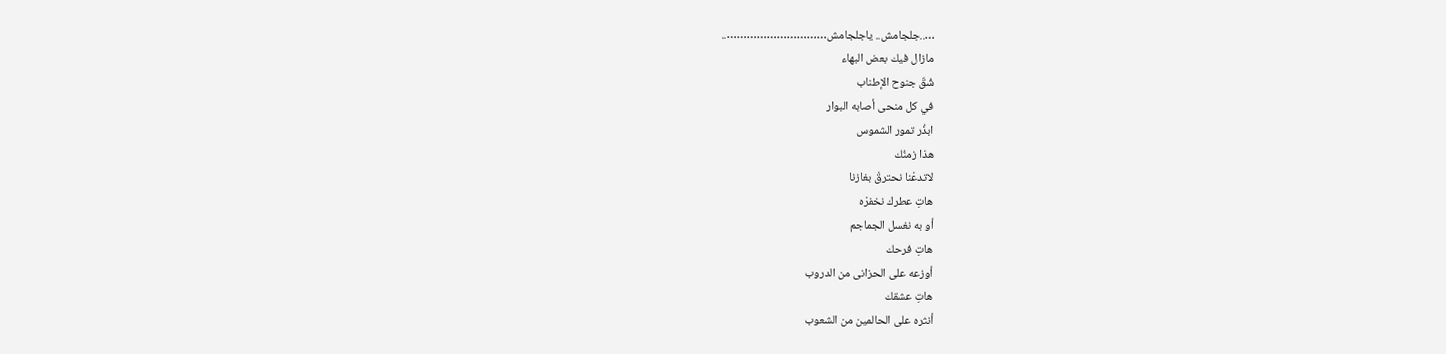…..جلجامش.. ياجلجامش…………………………..
مازال فيك بعض البهاء
شُقّ جنوح الإطناب
في كل منحى أصابه البوار
ابذُر تمور الشموس
هذا زمنُك
لاتدعْنا نحترقْ بغازنا
هاتِ عطرك نخفرْه
أو به نغسل الجماجم
هاتِ فرحك
أوزعه على الحزانى من الدروب
هاتِ عشقك
أنثره على الحالمين من الشعوب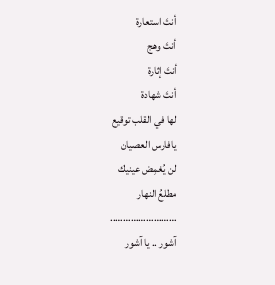أنتَ استعارة
أنتَ وهج
أنتَ إثارة
أنتَ شهادة
لها في القلب توقيع
يافارس العصيان
لن يُغمِض عينيك
مطلعُ النهار
……………………..
آشور .. يا آشور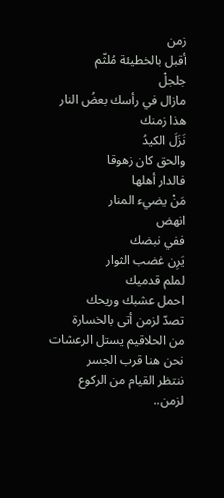زمن
أقبل بالخطيئة مُلثّم
جلجلْ
مازال في رأسك بعضُ النار
هذا زمنك
نَزَلَ الكيدُ
والحق كان زهوقا
فالدار أهلها
مَنْ يضيء المنار
انهض
ففي نبضك
يَرِن غضب الثوار
لملم قدميك
احمل عشبك وريحك
تصدّ لزمن أتى بالخسارة
من الحلاقيم يستل الرعشات
نحن هنا قرب الجسر
ننتظر القيام من الركوع
لزمن..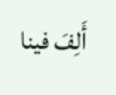أَلِفَ فينا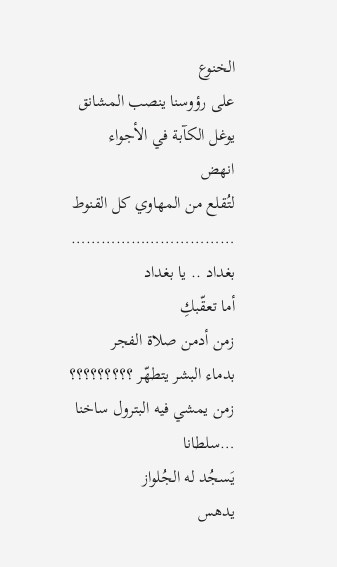الخنوع
على رؤوسنا ينصب المشانق
يوغل الكآبة في الأجواء
انهض
لتُقلع من المهاوي كل القنوط
……………………………
بغداد .. يا بغداد
أما تعقّبكِ
زمن أدمن صلاة الفجر
بدماء البشر يتطهّر ؟؟؟؟؟؟؟؟؟
زمن يمشي فيه البترول ساخنا
…سلطانا
يَسجُد له الجُلواز
يدهس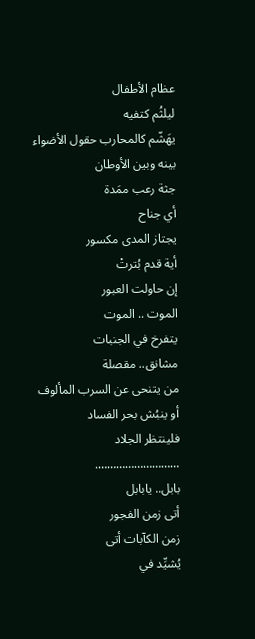عظام الأطفال
ليلثُم كتفيه
يهَشّم كالمحارب حقول الأضواء
بينه وبين الأوطان
جثة رعب ممَدة
أي جناح
يجتاز المدى مكسور
أية قدم بُترتْ
إن حاولت العبور
الموت .. الموت
يتفرخ في الجنبات
مشانق.. مقصلة
من يتنحى عن السرب المألوف
أو ينبُش بحر الفساد
فلينتظر الجلاد
……………………….
بابل.. يابابل
أتى زمن الفجور
زمن الكآبات أتى
يُشيِّد في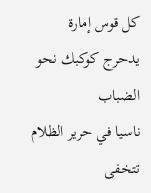كل قوس إمارة
يدحرج كوكبك نحو الضباب
ناسيا في حرير الظلام
تتخفى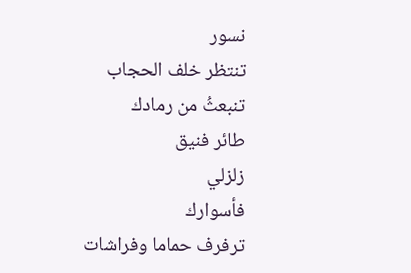نسور
تنتظر خلف الحجاب
تنبعثُ من رمادك
طائر فنيق
زلزلي
فأسوارك
ترفرف حماما وفراشات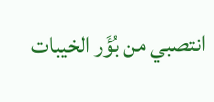انتصبي من بُؤَر الخيبات